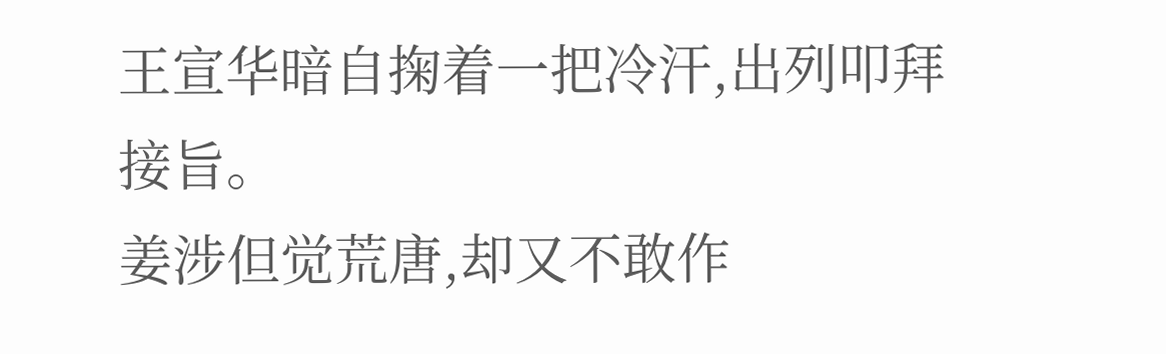王宣华暗自掬着一把冷汗,出列叩拜接旨。
姜涉但觉荒唐,却又不敢作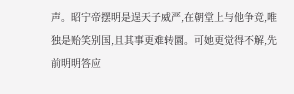声。昭宁帝摆明是逞天子威严,在朝堂上与他争竞,唯独是贻笑别国,且其事更难转圜。可她更觉得不解,先前明明答应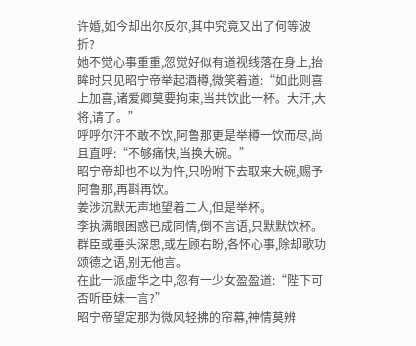许婚,如今却出尔反尔,其中究竟又出了何等波折?
她不觉心事重重,忽觉好似有道视线落在身上,抬眸时只见昭宁帝举起酒樽,微笑着道:“如此则喜上加喜,诸爱卿莫要拘束,当共饮此一杯。大汗,大将,请了。”
呼呼尔汗不敢不饮,阿鲁那更是举樽一饮而尽,尚且直呼:“不够痛快,当换大碗。”
昭宁帝却也不以为忤,只吩咐下去取来大碗,赐予阿鲁那,再斟再饮。
姜涉沉默无声地望着二人,但是举杯。
李执满眼困惑已成同情,倒不言语,只默默饮杯。
群臣或垂头深思,或左顾右盼,各怀心事,除却歌功颂德之语,别无他言。
在此一派虚华之中,忽有一少女盈盈道:“陛下可否听臣妹一言?”
昭宁帝望定那为微风轻拂的帘幕,神情莫辨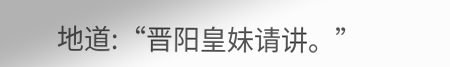地道:“晋阳皇妹请讲。”